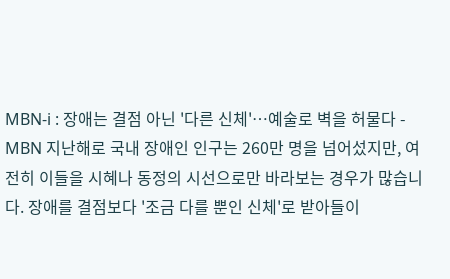MBN-i : 장애는 결점 아닌 '다른 신체'…예술로 벽을 허물다 - MBN 지난해로 국내 장애인 인구는 260만 명을 넘어섰지만, 여전히 이들을 시혜나 동정의 시선으로만 바라보는 경우가 많습니다. 장애를 결점보다 '조금 다를 뿐인 신체'로 받아들이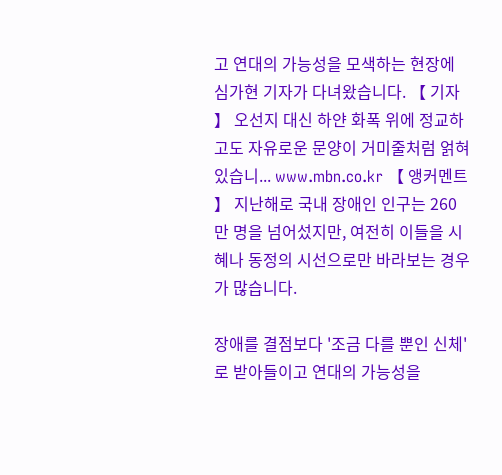고 연대의 가능성을 모색하는 현장에 심가현 기자가 다녀왔습니다. 【 기자 】 오선지 대신 하얀 화폭 위에 정교하고도 자유로운 문양이 거미줄처럼 얽혀 있습니... www.mbn.co.kr 【 앵커멘트 】 지난해로 국내 장애인 인구는 260만 명을 넘어섰지만, 여전히 이들을 시혜나 동정의 시선으로만 바라보는 경우가 많습니다.

장애를 결점보다 '조금 다를 뿐인 신체'로 받아들이고 연대의 가능성을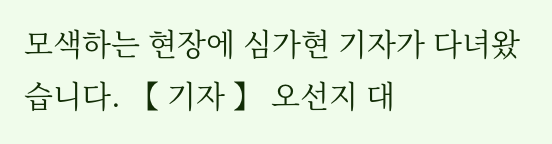모색하는 현장에 심가현 기자가 다녀왔습니다. 【 기자 】 오선지 대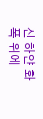신 하얀 화폭 위에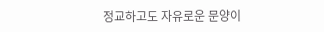정교하고도 자유로운 문양이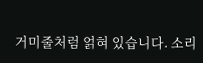거미줄처럼 얽혀 있습니다. 소리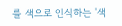를 색으로 인식하는 '색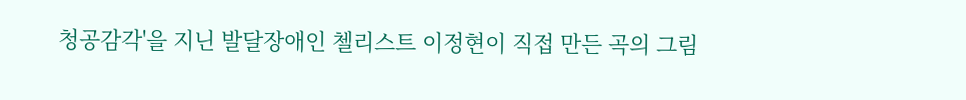청공감각'을 지닌 발달장애인 첼리스트 이정현이 직접 만든 곡의 그림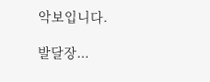악보입니다.

발달장...